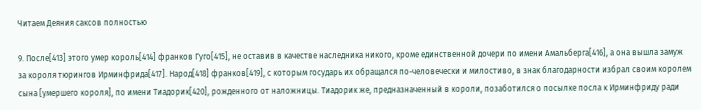Читаем Деяния саксов полностью

9. После[413] этого умер король[414] франков Гуго[415], не оставив в качестве наследника никого, кроме единственной дочери по имени Амальберга[416], а она вышла замуж за короля тюрингов Ирминфрида[417]. Народ[418] франков[419], с которым государь их обращался по-человечески и милостиво, в знак благодарности избрал своим королем сына [умершего короля], по имени Тиадорик[420], рожденного от наложницы. Тиадорик же, предназначенный в короли, позаботился о посылке посла к Ирминфриду ради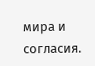мира и согласия.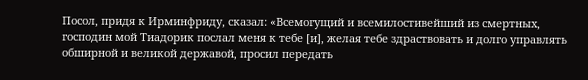Посол, придя к Ирминфриду, сказал: «Всемогущий и всемилостивейший из смертных, господин мой Тиадорик послал меня к тебе [и], желая тебе здраствовать и долго управлять обширной и великой державой, просил передать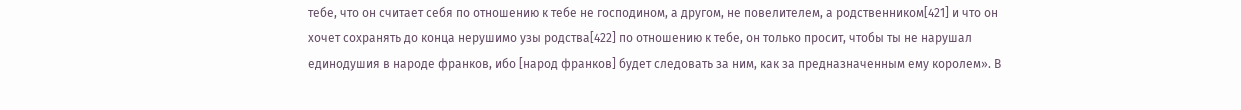тебе, что он считает себя по отношению к тебе не господином, а другом, не повелителем, а родственником[421] и что он хочет сохранять до конца нерушимо узы родства[422] по отношению к тебе, он только просит, чтобы ты не нарушал единодушия в народе франков, ибо [народ франков] будет следовать за ним, как за предназначенным ему королем». В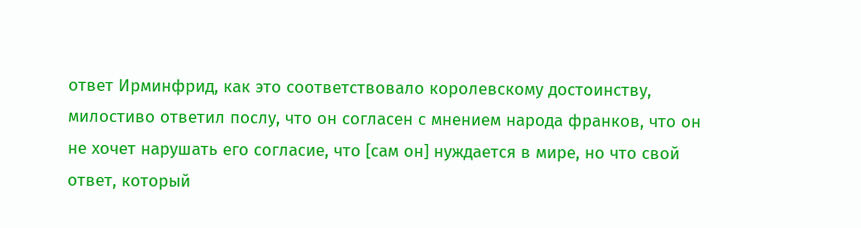ответ Ирминфрид, как это соответствовало королевскому достоинству, милостиво ответил послу, что он согласен с мнением народа франков, что он не хочет нарушать его согласие, что [сам он] нуждается в мире, но что свой ответ, который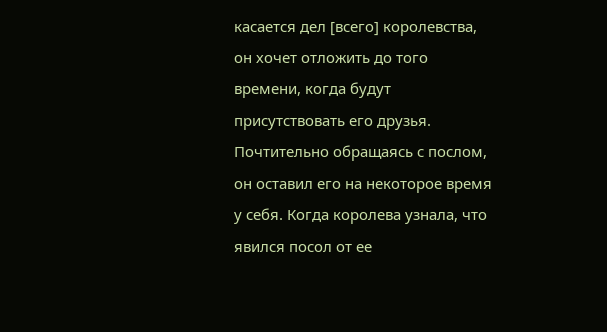касается дел [всего] королевства, он хочет отложить до того времени, когда будут присутствовать его друзья. Почтительно обращаясь с послом, он оставил его на некоторое время у себя. Когда королева узнала, что явился посол от ее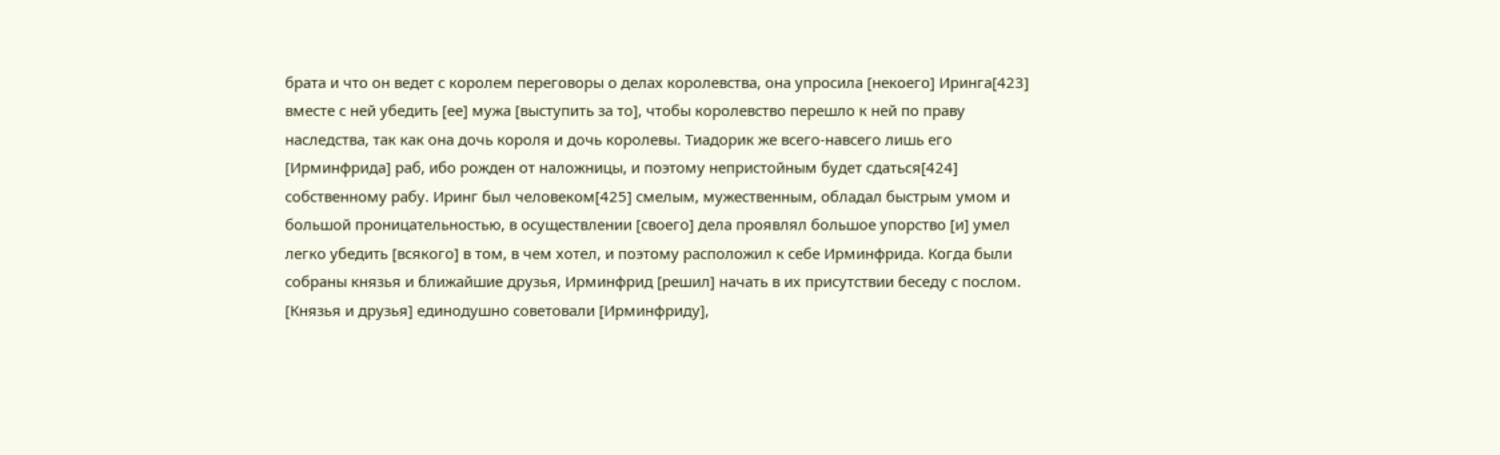брата и что он ведет с королем переговоры о делах королевства, она упросила [некоего] Иринга[423] вместе с ней убедить [ее] мужа [выступить за то], чтобы королевство перешло к ней по праву наследства, так как она дочь короля и дочь королевы. Тиадорик же всего-навсего лишь его [Ирминфрида] раб, ибо рожден от наложницы, и поэтому непристойным будет сдаться[424] собственному рабу. Иринг был человеком[425] смелым, мужественным, обладал быстрым умом и большой проницательностью, в осуществлении [своего] дела проявлял большое упорство [и] умел легко убедить [всякого] в том, в чем хотел, и поэтому расположил к себе Ирминфрида. Когда были собраны князья и ближайшие друзья, Ирминфрид [решил] начать в их присутствии беседу с послом. [Князья и друзья] единодушно советовали [Ирминфриду],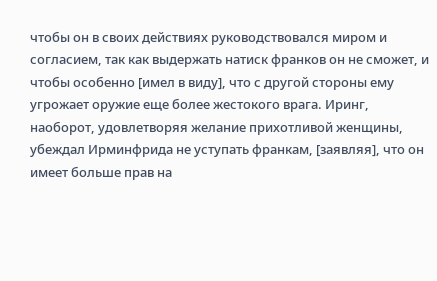чтобы он в своих действиях руководствовался миром и согласием, так как выдержать натиск франков он не сможет, и чтобы особенно [имел в виду], что с другой стороны ему угрожает оружие еще более жестокого врага. Иринг, наоборот, удовлетворяя желание прихотливой женщины, убеждал Ирминфрида не уступать франкам, [заявляя], что он имеет больше прав на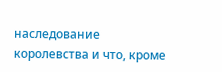наследование королевства и что, кроме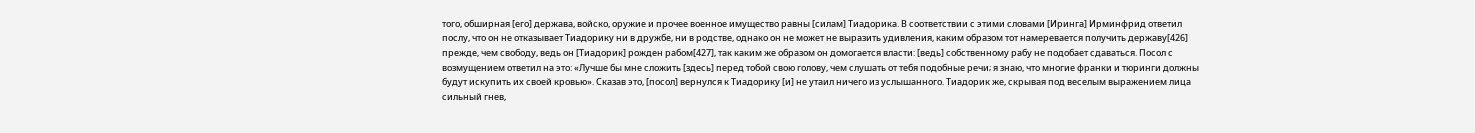того, обширная [его] держава, войско, оружие и прочее военное имущество равны [силам] Тиадорика. В соответствии с этими словами [Иринга] Ирминфрид ответил послу, что он не отказывает Тиадорику ни в дружбе, ни в родстве, однако он не может не выразить удивления, каким образом тот намеревается получить державу[426] прежде, чем свободу, ведь он [Тиадорик] рожден рабом[427], так каким же образом он домогается власти: [ведь] собственному рабу не подобает сдаваться. Посол с возмущением ответил на это: «Лучше бы мне сложить [здесь] перед тобой свою голову, чем слушать от тебя подобные речи; я знаю, что многие франки и тюринги должны будут искупить их своей кровью». Сказав это, [посол] вернулся к Тиадорику [и] не утаил ничего из услышанного. Тиадорик же, скрывая под веселым выражением лица сильный гнев,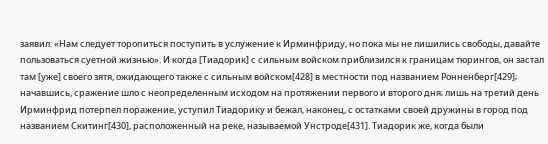заявил: «Нам следует торопиться поступить в услужение к Ирминфриду, но пока мы не лишились свободы, давайте пользоваться суетной жизнью». И когда [Тиадорик] с сильным войском приблизился к границам тюрингов, он застал там [уже] своего зятя, ожидающего также с сильным войском[428] в местности под названием Ронненберг[429]; начавшись, сражение шло с неопределенным исходом на протяжении первого и второго дня; лишь на третий день Ирминфрид потерпел поражение, уступил Тиадорику и бежал, наконец, с остатками своей дружины в город под названием Скитинг[430], расположенный на реке, называемой Унстроде[431]. Тиадорик же, когда были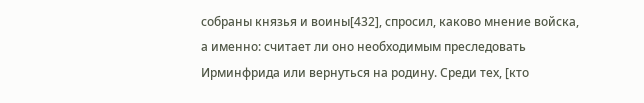собраны князья и воины[432], спросил, каково мнение войска, а именно: считает ли оно необходимым преследовать Ирминфрида или вернуться на родину. Среди тех, [кто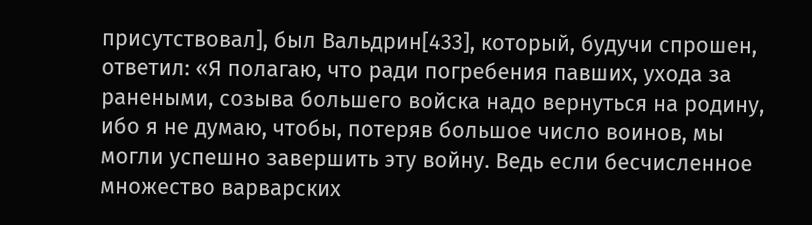присутствовал], был Вальдрин[433], который, будучи спрошен, ответил: «Я полагаю, что ради погребения павших, ухода за ранеными, созыва большего войска надо вернуться на родину, ибо я не думаю, чтобы, потеряв большое число воинов, мы могли успешно завершить эту войну. Ведь если бесчисленное множество варварских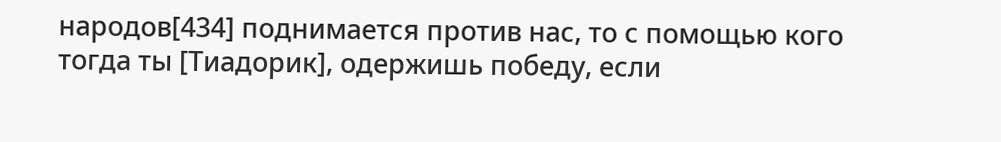народов[434] поднимается против нас, то с помощью кого тогда ты [Тиадорик], одержишь победу, если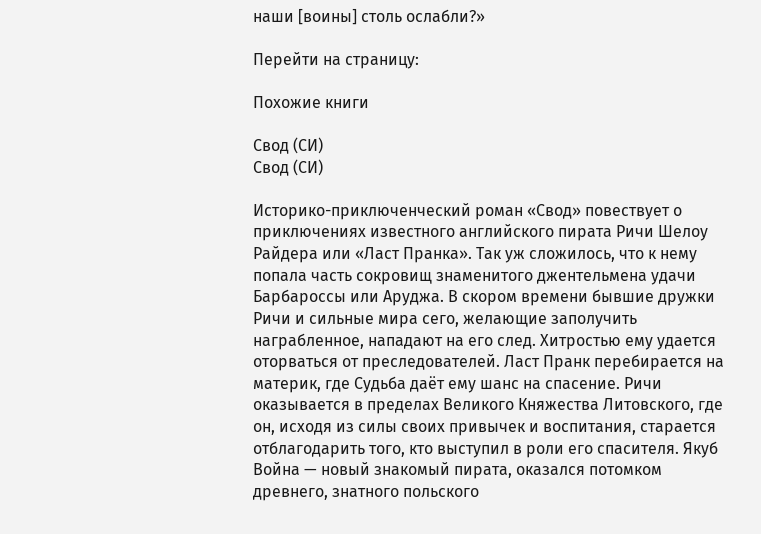наши [воины] столь ослабли?»

Перейти на страницу:

Похожие книги

Свод (СИ)
Свод (СИ)

Историко-приключенческий роман «Свод» повествует о приключениях известного английского пирата Ричи Шелоу Райдера или «Ласт Пранка». Так уж сложилось, что к нему попала часть сокровищ знаменитого джентельмена удачи Барбароссы или Аруджа. В скором времени бывшие дружки Ричи и сильные мира сего, желающие заполучить награбленное, нападают на его след. Хитростью ему удается оторваться от преследователей. Ласт Пранк перебирается на материк, где Судьба даёт ему шанс на спасение. Ричи оказывается в пределах Великого Княжества Литовского, где он, исходя из силы своих привычек и воспитания, старается отблагодарить того, кто выступил в роли его спасителя. Якуб Война — новый знакомый пирата, оказался потомком древнего, знатного польского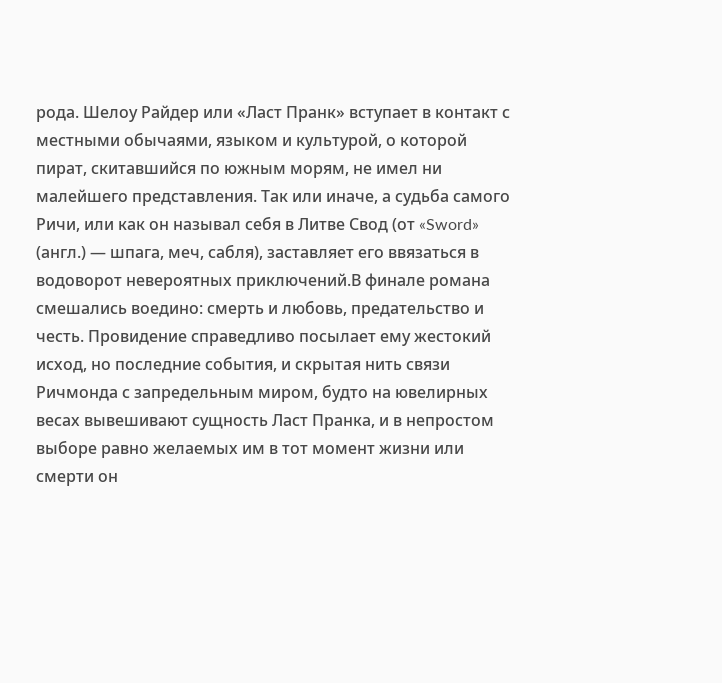рода. Шелоу Райдер или «Ласт Пранк» вступает в контакт с местными обычаями, языком и культурой, о которой пират, скитавшийся по южным морям, не имел ни малейшего представления. Так или иначе, а судьба самого Ричи, или как он называл себя в Литве Свод (от «Sword» (англ.) — шпага, меч, сабля), заставляет его ввязаться в водоворот невероятных приключений.В финале романа смешались воедино: смерть и любовь, предательство и честь. Провидение справедливо посылает ему жестокий исход, но последние события, и скрытая нить связи Ричмонда с запредельным миром, будто на ювелирных весах вывешивают сущность Ласт Пранка, и в непростом выборе равно желаемых им в тот момент жизни или смерти он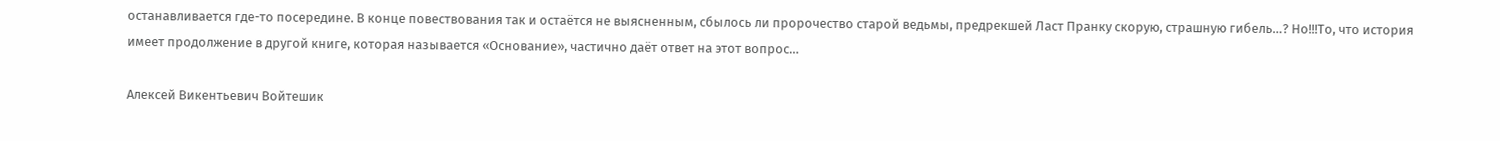останавливается где-то посередине. В конце повествования так и остаётся не выясненным, сбылось ли пророчество старой ведьмы, предрекшей Ласт Пранку скорую, страшную гибель…? Но!!!То, что история имеет продолжение в другой книге, которая называется «Основание», частично даёт ответ на этот вопрос…

Алексей Викентьевич Войтешик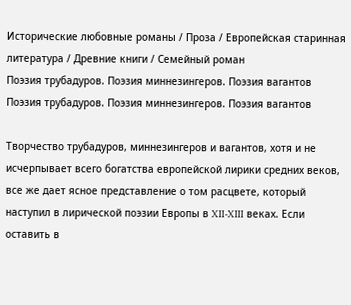Исторические любовные романы / Проза / Европейская старинная литература / Древние книги / Семейный роман
Поэзия трубадуров. Поэзия миннезингеров. Поэзия вагантов
Поэзия трубадуров. Поэзия миннезингеров. Поэзия вагантов

Творчество трубадуров, миннезингеров и вагантов, хотя и не исчерпывает всего богатства европейской лирики средних веков, все же дает ясное представление о том расцвете, который наступил в лирической поэзии Европы в XII-XIII веках. Если оставить в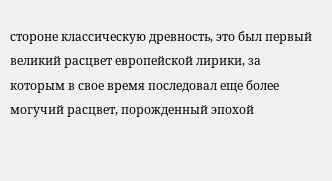стороне классическую древность, это был первый великий расцвет европейской лирики, за которым в свое время последовал еще более могучий расцвет, порожденный эпохой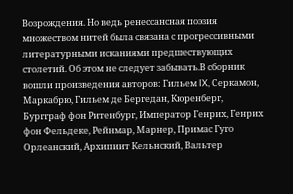Возрождения. Но ведь ренессансная поэзия множеством нитей была связана с прогрессивными литературными исканиями предшествующих столетий. Об этом не следует забывать.В сборник вошли произведения авторов: Гильем IX, Серкамон, Маркабрю, Гильем де Бергедан, Кюренберг, Бургграф фон Ритенбург, Император Генрих, Генрих фон Фельдеке, Рейнмар, Марнер, Примас Гуго Орлеанский, Архипиит Кельнский, Вальтер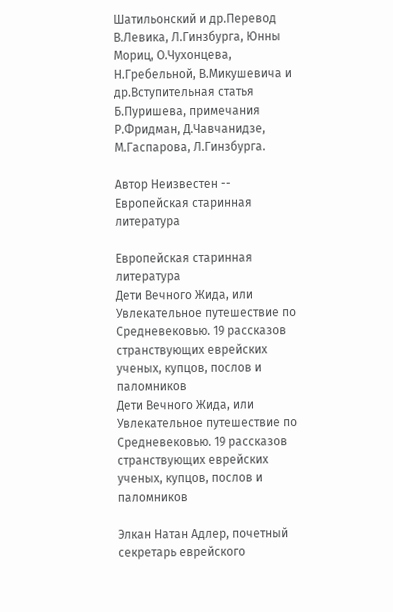Шатильонский и др.Перевод В.Левика, Л.Гинзбурга, Юнны Мориц, О.Чухонцева, Н.Гребельной, В.Микушевича и др.Вступительная статья Б.Пуришева, примечания Р.Фридман, Д.Чавчанидзе, М.Гаспарова, Л.Гинзбурга.

Автор Неизвестен -- Европейская старинная литература

Европейская старинная литература
Дети Вечного Жида, или Увлекательное путешествие по Средневековью. 19 рассказов странствующих еврейских ученых, купцов, послов и паломников
Дети Вечного Жида, или Увлекательное путешествие по Средневековью. 19 рассказов странствующих еврейских ученых, купцов, послов и паломников

Элкан Натан Адлер, почетный секретарь еврейского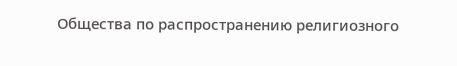Общества по распространению религиозного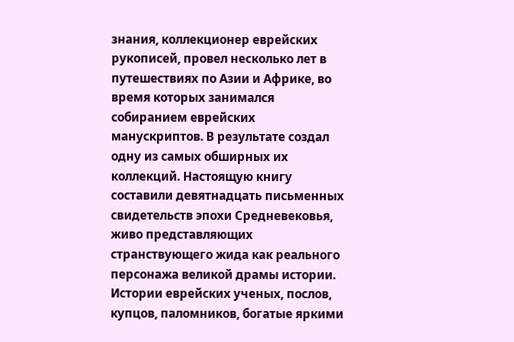знания, коллекционер еврейских рукописей, провел несколько лет в путешествиях по Азии и Африке, во время которых занимался собиранием еврейских манускриптов. В результате создал одну из самых обширных их коллекций. Настоящую книгу составили девятнадцать письменных свидетельств эпохи Средневековья, живо представляющих странствующего жида как реального персонажа великой драмы истории. Истории еврейских ученых, послов, купцов, паломников, богатые яркими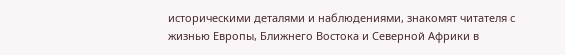историческими деталями и наблюдениями, знакомят читателя с жизнью Европы, Ближнего Востока и Северной Африки в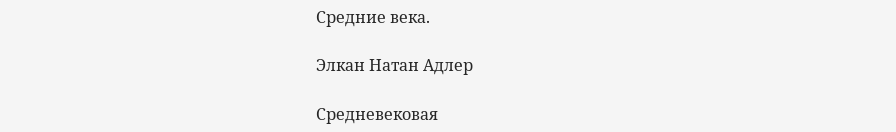Средние века.

Элкан Натан Адлер

Средневековая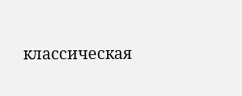классическая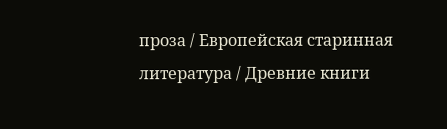проза / Европейская старинная литература / Древние книги